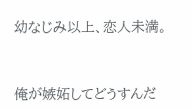幼なじみ以上、恋人未満。



俺が嫉妬してどうすんだ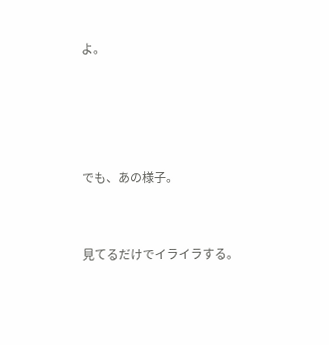よ。




でも、あの様子。


見てるだけでイライラする。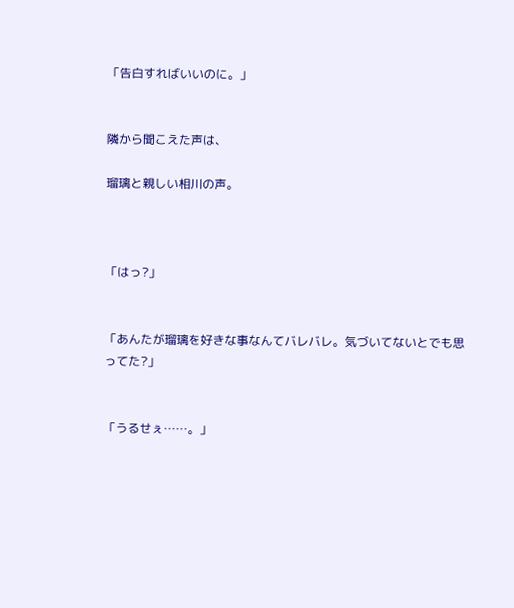「告白すればいいのに。」


隣から聞こえた声は、

瑠璃と親しい相川の声。



「はっ?」


「あんたが瑠璃を好きな事なんてバレバレ。気づいてないとでも思ってた?」


「うるせぇ……。」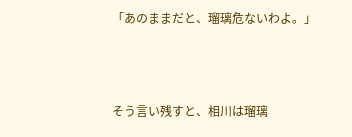「あのままだと、瑠璃危ないわよ。」



そう言い残すと、相川は瑠璃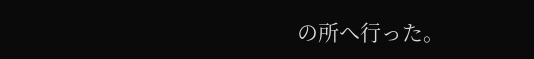の所へ行った。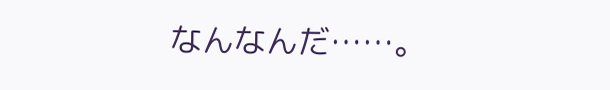なんなんだ……。